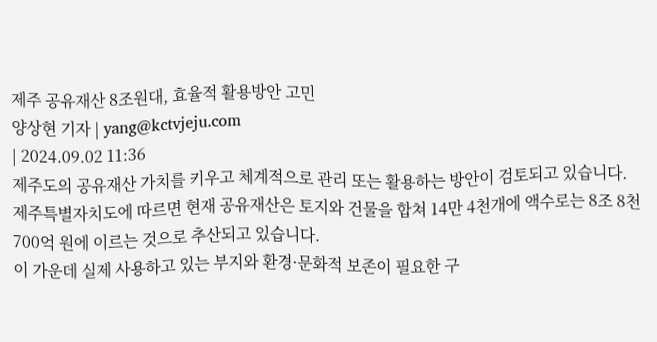제주 공유재산 8조원대, 효율적 활용방안 고민
양상현 기자 | yang@kctvjeju.com
| 2024.09.02 11:36
제주도의 공유재산 가치를 키우고 체계적으로 관리 또는 활용하는 방안이 검토되고 있습니다.
제주특별자치도에 따르면 현재 공유재산은 토지와 건물을 합쳐 14만 4천개에 액수로는 8조 8천 700억 원에 이르는 것으로 추산되고 있습니다.
이 가운데 실제 사용하고 있는 부지와 환경·문화적 보존이 필요한 구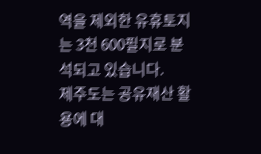역을 제외한 유휴토지는 3천 600필지로 분석되고 있습니다.
제주도는 공유재산 활용에 대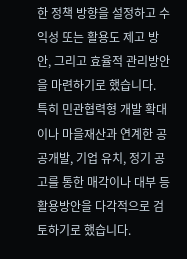한 정책 방향을 설정하고 수익성 또는 활용도 제고 방안, 그리고 효율적 관리방안을 마련하기로 했습니다.
특히 민관협력형 개발 확대이나 마을재산과 연계한 공공개발, 기업 유치, 정기 공고를 통한 매각이나 대부 등 활용방안을 다각적으로 검토하기로 했습니다.